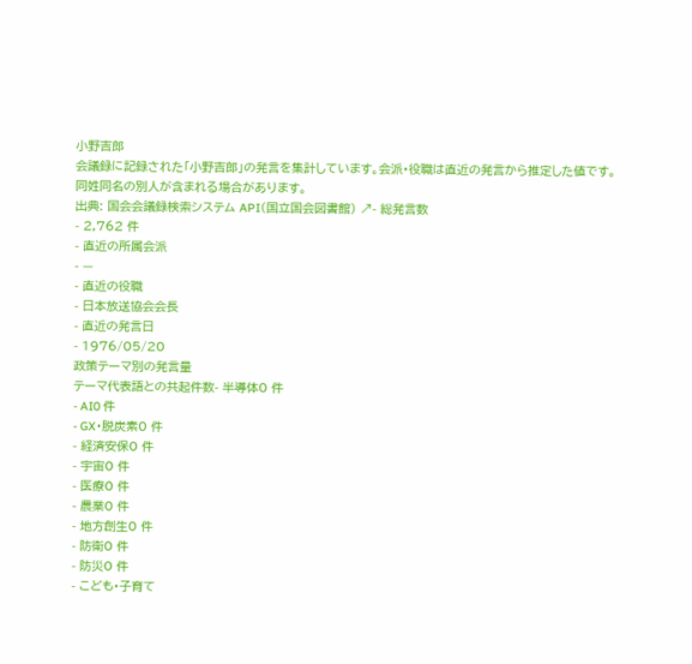小野吉郎
会議録に記録された「小野吉郎」の発言を集計しています。会派・役職は直近の発言から推定した値です。同姓同名の別人が含まれる場合があります。
出典: 国会会議録検索システム API(国立国会図書館) ↗- 総発言数
- 2,762 件
- 直近の所属会派
- —
- 直近の役職
- 日本放送協会会長
- 直近の発言日
- 1976/05/20
政策テーマ別の発言量
テーマ代表語との共起件数- 半導体0 件
- AI0 件
- GX・脱炭素0 件
- 経済安保0 件
- 宇宙0 件
- 医療0 件
- 農業0 件
- 地方創生0 件
- 防衛0 件
- 防災0 件
- こども・子育て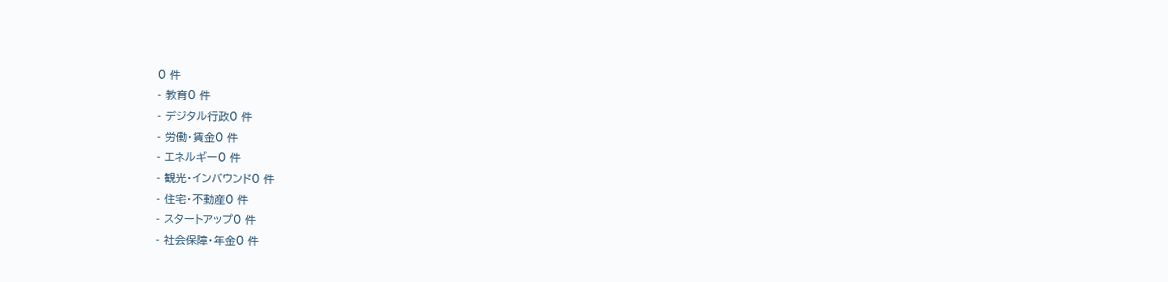0 件
- 教育0 件
- デジタル行政0 件
- 労働・賃金0 件
- エネルギー0 件
- 観光・インバウンド0 件
- 住宅・不動産0 件
- スタートアップ0 件
- 社会保障・年金0 件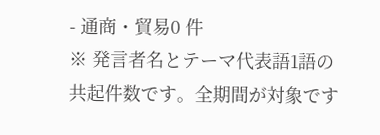- 通商・貿易0 件
※ 発言者名とテーマ代表語1語の共起件数です。全期間が対象です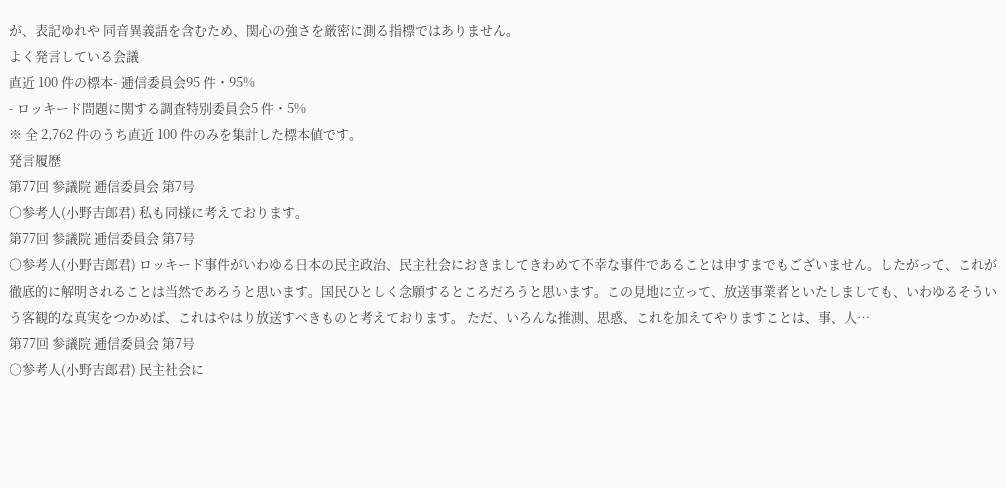が、表記ゆれや 同音異義語を含むため、関心の強さを厳密に測る指標ではありません。
よく発言している会議
直近 100 件の標本- 逓信委員会95 件・95%
- ロッキード問題に関する調査特別委員会5 件・5%
※ 全 2,762 件のうち直近 100 件のみを集計した標本値です。
発言履歴
第77回 参議院 逓信委員会 第7号
○参考人(小野吉郎君) 私も同様に考えております。
第77回 参議院 逓信委員会 第7号
○参考人(小野吉郎君) ロッキード事件がいわゆる日本の民主政治、民主社会におきましてきわめて不幸な事件であることは申すまでもございません。したがって、これが徹底的に解明されることは当然であろうと思います。国民ひとしく念願するところだろうと思います。この見地に立って、放送事業者といたしましても、いわゆるそういう客観的な真実をつかめば、これはやはり放送すべきものと考えております。 ただ、いろんな推測、思惑、これを加えてやりますことは、事、人…
第77回 参議院 逓信委員会 第7号
○参考人(小野吉郎君) 民主社会に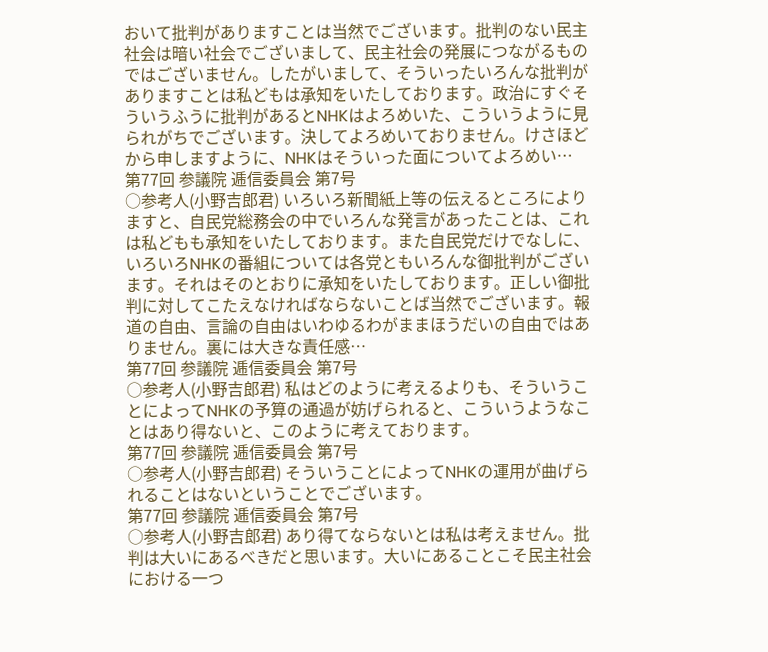おいて批判がありますことは当然でございます。批判のない民主社会は暗い社会でございまして、民主社会の発展につながるものではございません。したがいまして、そういったいろんな批判がありますことは私どもは承知をいたしております。政治にすぐそういうふうに批判があるとNHKはよろめいた、こういうように見られがちでございます。決してよろめいておりません。けさほどから申しますように、NHKはそういった面についてよろめい…
第77回 参議院 逓信委員会 第7号
○参考人(小野吉郎君) いろいろ新聞紙上等の伝えるところによりますと、自民党総務会の中でいろんな発言があったことは、これは私どもも承知をいたしております。また自民党だけでなしに、いろいろNHKの番組については各党ともいろんな御批判がございます。それはそのとおりに承知をいたしております。正しい御批判に対してこたえなければならないことば当然でございます。報道の自由、言論の自由はいわゆるわがままほうだいの自由ではありません。裏には大きな責任感…
第77回 参議院 逓信委員会 第7号
○参考人(小野吉郎君) 私はどのように考えるよりも、そういうことによってNHKの予算の通過が妨げられると、こういうようなことはあり得ないと、このように考えております。
第77回 参議院 逓信委員会 第7号
○参考人(小野吉郎君) そういうことによってNHKの運用が曲げられることはないということでございます。
第77回 参議院 逓信委員会 第7号
○参考人(小野吉郎君) あり得てならないとは私は考えません。批判は大いにあるべきだと思います。大いにあることこそ民主社会における一つ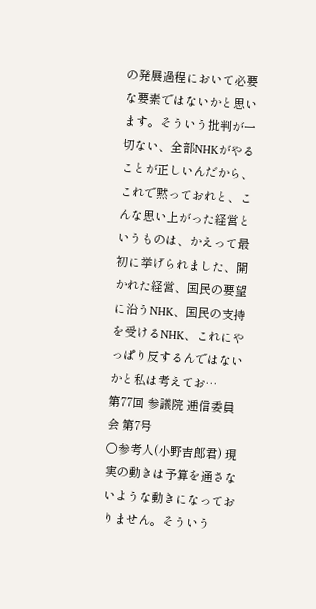の発展過程において必要な要素ではないかと思います。そういう批判が一切ない、全部NHKがやることが正しいんだから、これで黙っておれと、こんな思い上がった経営というものは、かえって最初に挙げられました、開かれた経営、国民の要望に沿うNHK、国民の支持を受けるNHK、これにやっぱり反するんではないかと私は考えてお…
第77回 参議院 逓信委員会 第7号
○参考人(小野吉郎君) 現実の動きは予算を通さないような動きになっておりません。そういう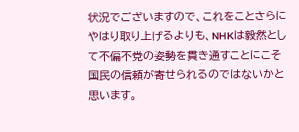状況でございますので、これをことさらにやはり取り上げるよりも、NHKは毅然として不偏不党の姿勢を貫き通すことにこそ国民の信頼が寄せられるのではないかと思います。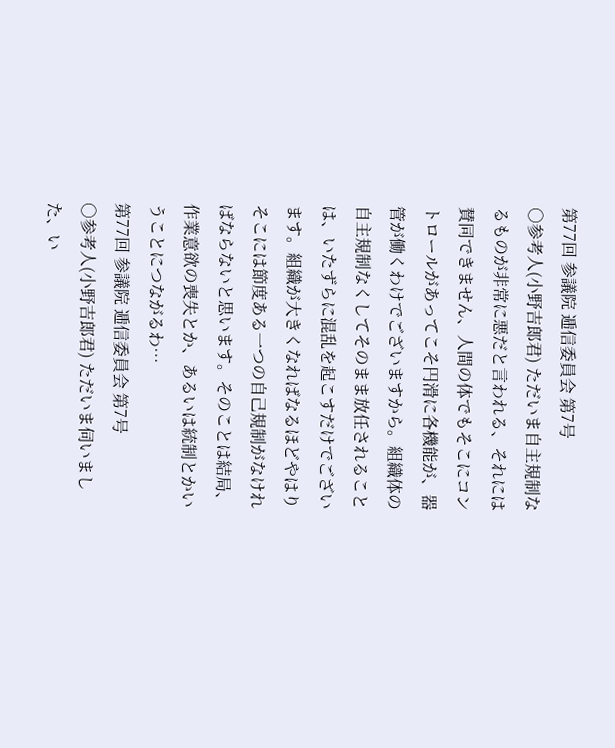第77回 参議院 逓信委員会 第7号
○参考人(小野吉郎君) ただいま自主規制なるものが非常に悪だと言われる、それには賛同できません、人間の体でもそこにコントロールがあってこそ円滑に各機能が、器管が働くわけでございますから。組織体の自主規制なくしてそのまま放任されることは、いたずらに混乱を起こすだけでございます。組織が大きくなればなるほどやはりそこには節度ある一つの自己規制がなければならないと思います。そのことは結局、作業意欲の喪失とか、あるいは統制とかいうことにつながるわ…
第77回 参議院 逓信委員会 第7号
○参考人(小野吉郎君) ただいま伺いました、い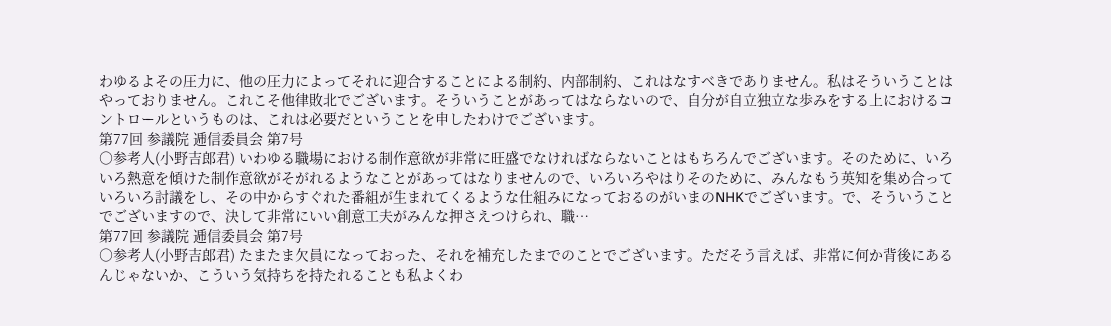わゆるよその圧力に、他の圧力によってそれに迎合することによる制約、内部制約、これはなすべきでありません。私はそういうことはやっておりません。これこそ他律敗北でございます。そういうことがあってはならないので、自分が自立独立な歩みをする上におけるコントロールというものは、これは必要だということを申したわけでございます。
第77回 参議院 逓信委員会 第7号
○参考人(小野吉郎君) いわゆる職場における制作意欲が非常に旺盛でなければならないことはもちろんでございます。そのために、いろいろ熱意を傾けた制作意欲がそがれるようなことがあってはなりませんので、いろいろやはりそのために、みんなもう英知を集め合っていろいろ討議をし、その中からすぐれた番組が生まれてくるような仕組みになっておるのがいまのNHKでございます。で、そういうことでございますので、決して非常にいい創意工夫がみんな押さえつけられ、職…
第77回 参議院 逓信委員会 第7号
○参考人(小野吉郎君) たまたま欠員になっておった、それを補充したまでのことでございます。ただそう言えば、非常に何か背後にあるんじゃないか、こういう気持ちを持たれることも私よくわ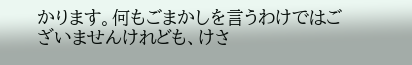かります。何もごまかしを言うわけではございませんけれども、けさ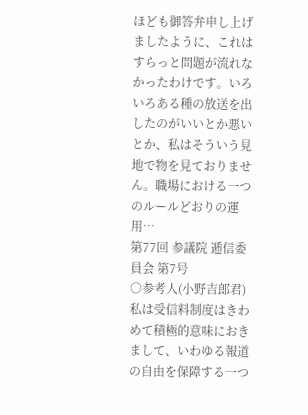ほども御答弁申し上げましたように、これはすらっと問題が流れなかったわけです。いろいろある種の放送を出したのがいいとか悪いとか、私はそういう見地で物を見ておりません。職場における一つのルールどおりの運用…
第77回 参議院 逓信委員会 第7号
○参考人(小野吉郎君) 私は受信料制度はきわめて積極的意味におきまして、いわゆる報道の自由を保障する一つ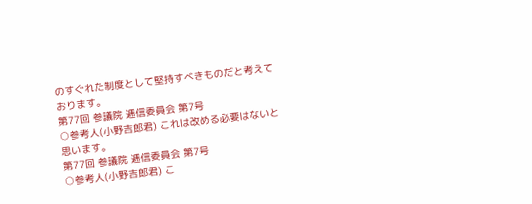のすぐれた制度として堅持すべきものだと考えております。
第77回 参議院 逓信委員会 第7号
○参考人(小野吉郎君) これは改める必要はないと思います。
第77回 参議院 逓信委員会 第7号
○参考人(小野吉郎君) こ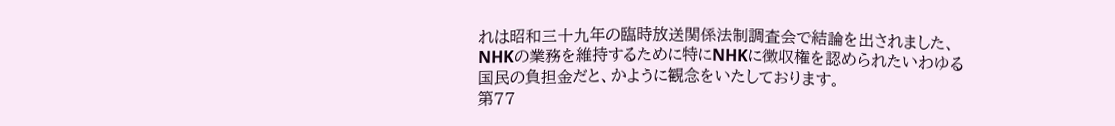れは昭和三十九年の臨時放送関係法制調査会で結論を出されました、NHKの業務を維持するために特にNHKに徴収権を認められたいわゆる国民の負担金だと、かように観念をいたしております。
第77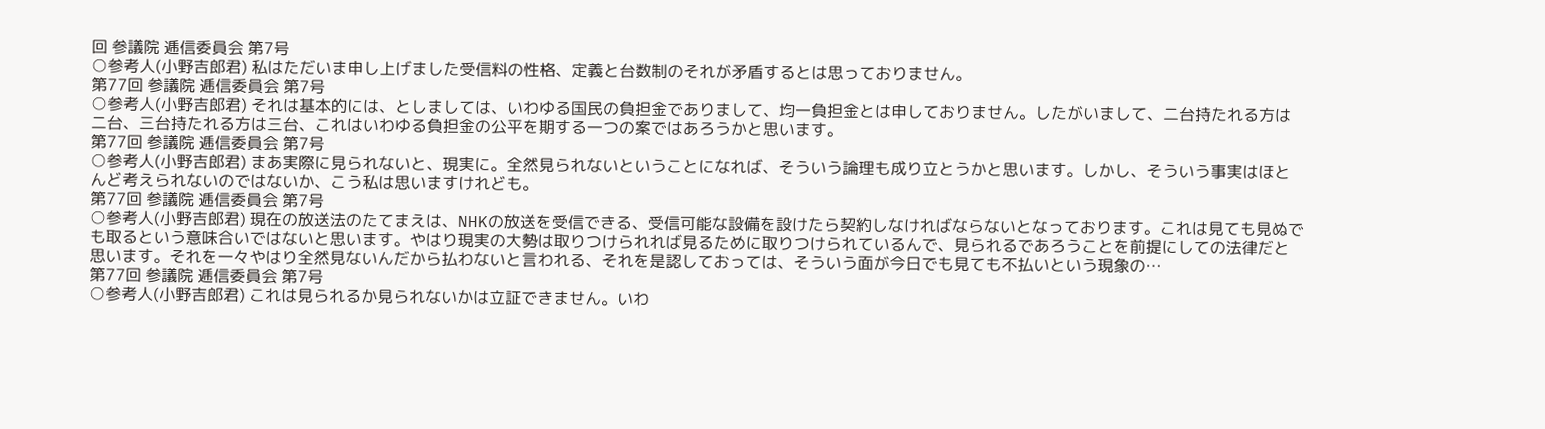回 参議院 逓信委員会 第7号
○参考人(小野吉郎君) 私はただいま申し上げました受信料の性格、定義と台数制のそれが矛盾するとは思っておりません。
第77回 参議院 逓信委員会 第7号
○参考人(小野吉郎君) それは基本的には、としましては、いわゆる国民の負担金でありまして、均一負担金とは申しておりません。したがいまして、二台持たれる方は二台、三台持たれる方は三台、これはいわゆる負担金の公平を期する一つの案ではあろうかと思います。
第77回 参議院 逓信委員会 第7号
○参考人(小野吉郎君) まあ実際に見られないと、現実に。全然見られないということになれば、そういう論理も成り立とうかと思います。しかし、そういう事実はほとんど考えられないのではないか、こう私は思いますけれども。
第77回 参議院 逓信委員会 第7号
○参考人(小野吉郎君) 現在の放送法のたてまえは、NHKの放送を受信できる、受信可能な設備を設けたら契約しなければならないとなっております。これは見ても見ぬでも取るという意味合いではないと思います。やはり現実の大勢は取りつけられれば見るために取りつけられているんで、見られるであろうことを前提にしての法律だと思います。それを一々やはり全然見ないんだから払わないと言われる、それを是認しておっては、そういう面が今日でも見ても不払いという現象の…
第77回 参議院 逓信委員会 第7号
○参考人(小野吉郎君) これは見られるか見られないかは立証できません。いわ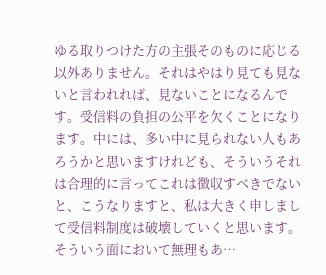ゆる取りつけた方の主張そのものに応じる以外ありません。それはやはり見ても見ないと言われれば、見ないことになるんです。受信料の負担の公平を欠くことになります。中には、多い中に見られない人もあろうかと思いますけれども、そういうそれは合理的に言ってこれは徴収すべきでないと、こうなりますと、私は大きく申しまして受信料制度は破壊していくと思います。そういう面において無理もあ…